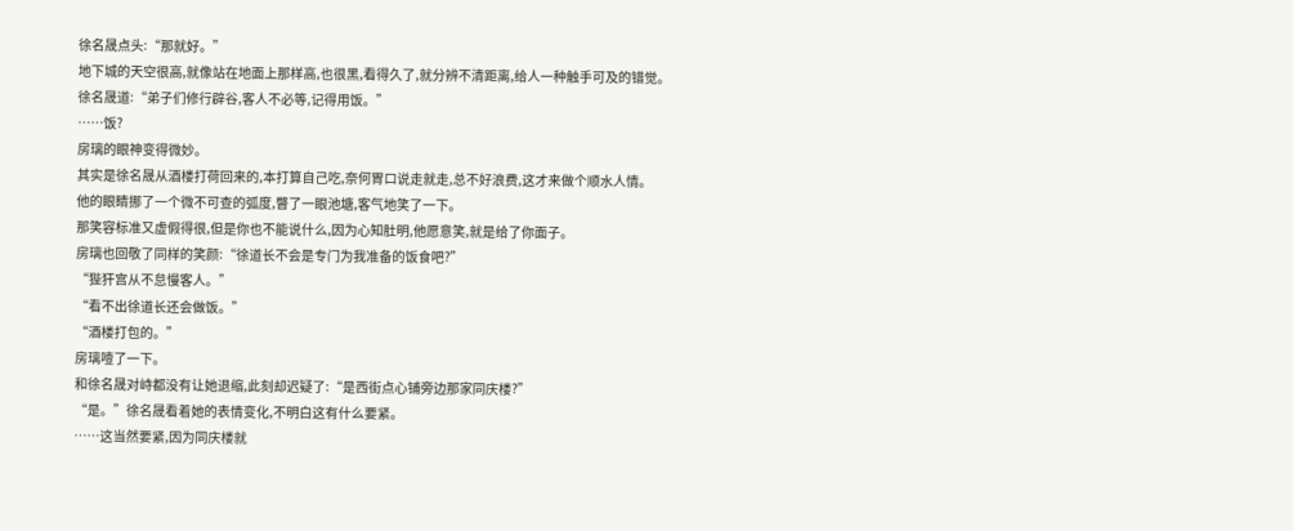徐名晟点头:“那就好。”
地下城的天空很高,就像站在地面上那样高,也很黑,看得久了,就分辨不清距离,给人一种触手可及的错觉。
徐名晟道:“弟子们修行辟谷,客人不必等,记得用饭。”
……饭?
房璃的眼神变得微妙。
其实是徐名晟从酒楼打荷回来的,本打算自己吃,奈何胃口说走就走,总不好浪费,这才来做个顺水人情。
他的眼睛挪了一个微不可查的弧度,瞥了一眼池塘,客气地笑了一下。
那笑容标准又虚假得很,但是你也不能说什么,因为心知肚明,他愿意笑,就是给了你面子。
房璃也回敬了同样的笑颜:“徐道长不会是专门为我准备的饭食吧?”
“狴犴宫从不怠慢客人。”
“看不出徐道长还会做饭。”
“酒楼打包的。”
房璃噎了一下。
和徐名晟对峙都没有让她退缩,此刻却迟疑了:“是西街点心铺旁边那家同庆楼?”
“是。”徐名晟看着她的表情变化,不明白这有什么要紧。
……这当然要紧,因为同庆楼就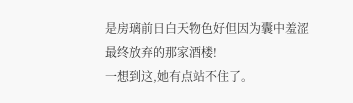是房璃前日白天物色好但因为囊中羞涩最终放弃的那家酒楼!
一想到这,她有点站不住了。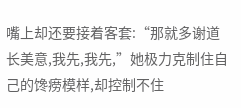嘴上却还要接着客套:“那就多谢道长美意,我先,我先,”她极力克制住自己的馋痨模样,却控制不住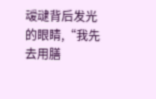叆叇背后发光的眼睛,“我先去用膳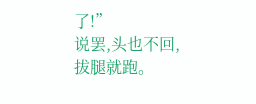了!”
说罢,头也不回,拔腿就跑。